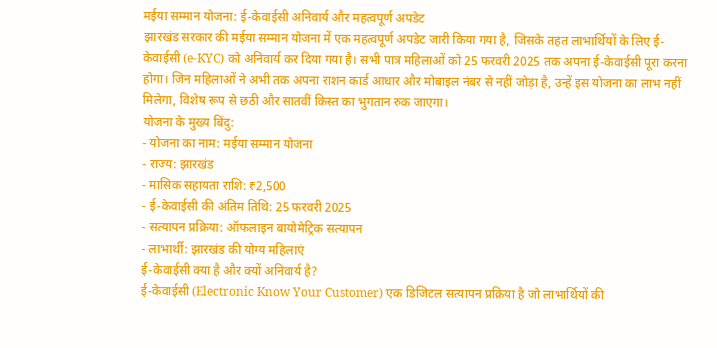मईया सम्मान योजना: ई-केवाईसी अनिवार्य और महत्वपूर्ण अपडेट
झारखंड सरकार की मईया सम्मान योजना में एक महत्वपूर्ण अपडेट जारी किया गया है, जिसके तहत लाभार्थियों के लिए ई-केवाईसी (e-KYC) को अनिवार्य कर दिया गया है। सभी पात्र महिलाओं को 25 फरवरी 2025 तक अपना ई-केवाईसी पूरा करना होगा। जिन महिलाओं ने अभी तक अपना राशन कार्ड आधार और मोबाइल नंबर से नहीं जोड़ा है, उन्हें इस योजना का लाभ नहीं मिलेगा, विशेष रूप से छठी और सातवीं किस्त का भुगतान रुक जाएगा।
योजना के मुख्य बिंदु:
- योजना का नाम: मईया सम्मान योजना
- राज्य: झारखंड
- मासिक सहायता राशि: ₹2,500
- ई-केवाईसी की अंतिम तिथि: 25 फरवरी 2025
- सत्यापन प्रक्रिया: ऑफलाइन बायोमेट्रिक सत्यापन
- लाभार्थी: झारखंड की योग्य महिलाएं
ई-केवाईसी क्या है और क्यों अनिवार्य है?
ई-केवाईसी (Electronic Know Your Customer) एक डिजिटल सत्यापन प्रक्रिया है जो लाभार्थियों की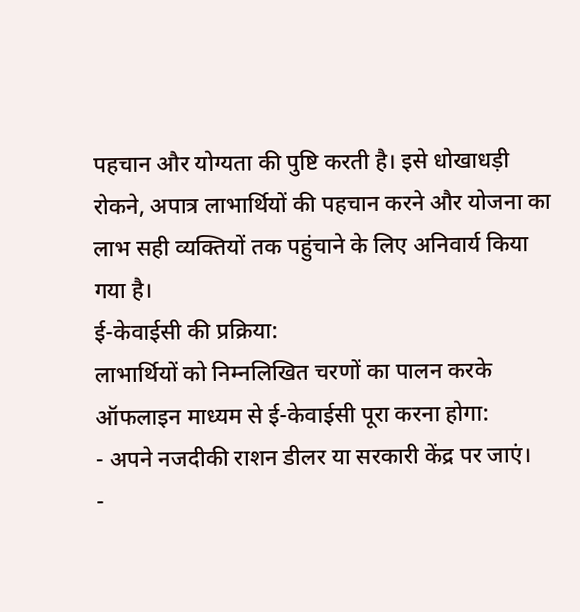पहचान और योग्यता की पुष्टि करती है। इसे धोखाधड़ी रोकने, अपात्र लाभार्थियों की पहचान करने और योजना का लाभ सही व्यक्तियों तक पहुंचाने के लिए अनिवार्य किया गया है।
ई-केवाईसी की प्रक्रिया:
लाभार्थियों को निम्नलिखित चरणों का पालन करके ऑफलाइन माध्यम से ई-केवाईसी पूरा करना होगा:
- अपने नजदीकी राशन डीलर या सरकारी केंद्र पर जाएं।
-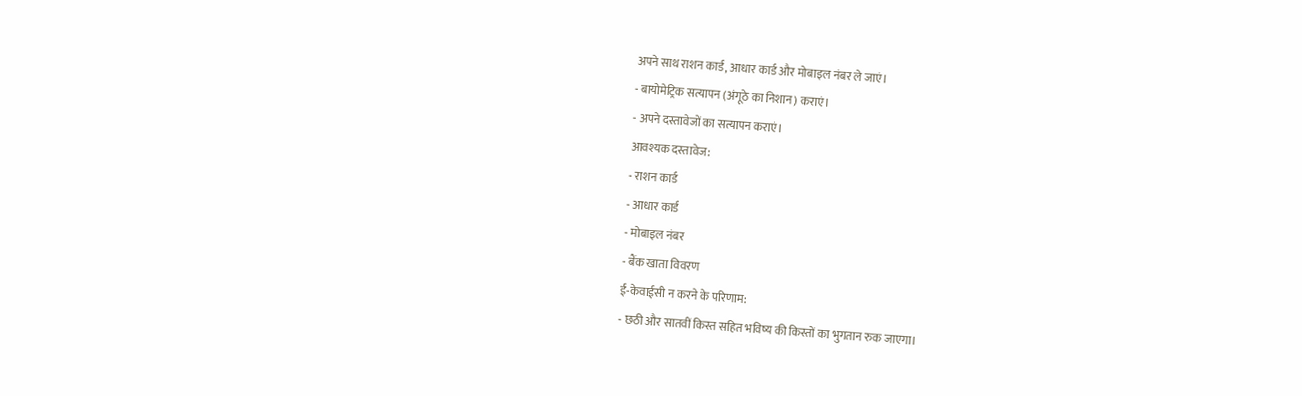अपने साथ राशन कार्ड, आधार कार्ड और मोबाइल नंबर ले जाएं।
- बायोमेट्रिक सत्यापन (अंगूठे का निशान) कराएं।
- अपने दस्तावेजों का सत्यापन कराएं।
आवश्यक दस्तावेज:
- राशन कार्ड
- आधार कार्ड
- मोबाइल नंबर
- बैंक खाता विवरण
ई-केवाईसी न करने के परिणाम:
- छठी और सातवीं किस्त सहित भविष्य की किस्तों का भुगतान रुक जाएगा।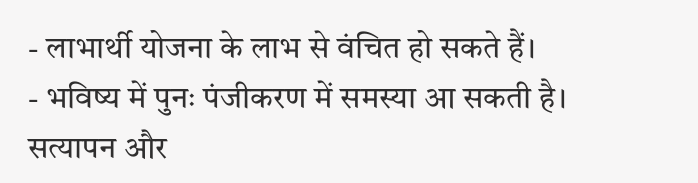- लाभार्थी योजना के लाभ से वंचित हो सकते हैं।
- भविष्य में पुनः पंजीकरण में समस्या आ सकती है।
सत्यापन और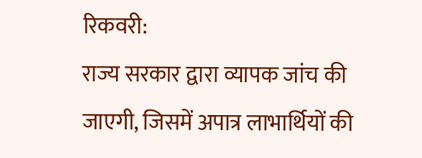रिकवरी:
राज्य सरकार द्वारा व्यापक जांच की जाएगी, जिसमें अपात्र लाभार्थियों की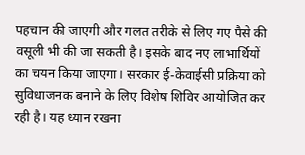पहचान की जाएगी और गलत तरीके से लिए गए पैसे की वसूली भी की जा सकती है। इसके बाद नए लाभार्थियों का चयन किया जाएगा। सरकार ई-केवाईसी प्रक्रिया को सुविधाजनक बनाने के लिए विशेष शिविर आयोजित कर रही है। यह ध्यान रखना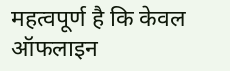महत्वपूर्ण है कि केवल ऑफलाइन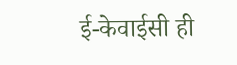ई-केवाईसी ही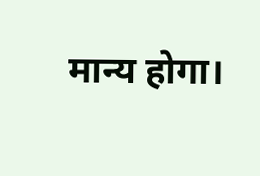मान्य होगा।